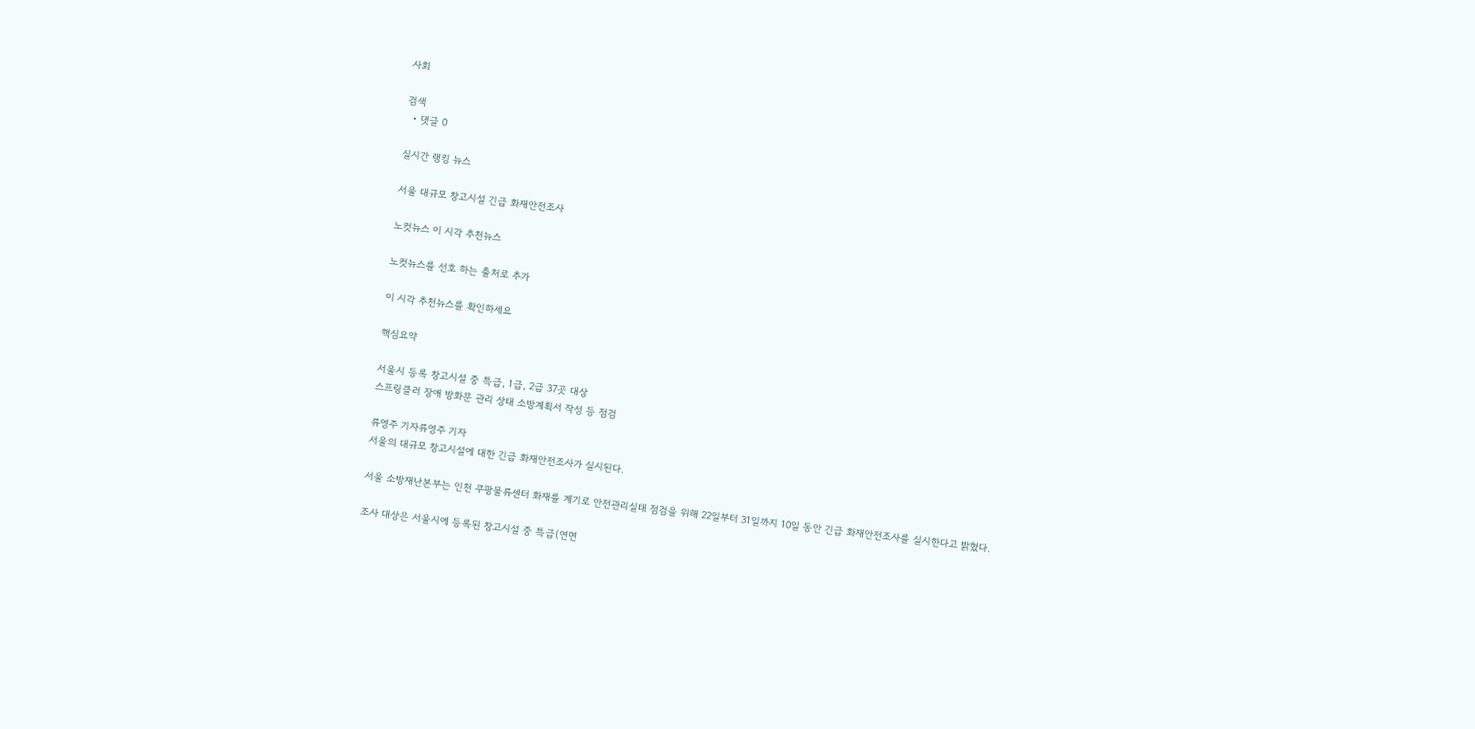사회

검색
  • 댓글 0

실시간 랭킹 뉴스

서울 대규모 창고시설 긴급 화재안전조사

노컷뉴스 이 시각 추천뉴스

노컷뉴스를 선호 하는 출처로 추가

이 시각 추천뉴스를 확인하세요

핵심요약

서울시 등록 창고시설 중 특급, 1급, 2급 37곳 대상
스프링클러 장애 방화문 관리 상태 소방계획서 작성 등 점검

류영주 기자류영주 기자
서울의 대규모 창고시설에 대한 긴급 화재안전조사가 실시된다.

서울 소방재난본부는 인천 쿠팡물류센터 화재를 계기로 안전관리실태 점검을 위해 22일부터 31일까지 10일 동안 긴급 화재안전조사를 실시한다고 밝혔다.

조사 대상은 서울시에 등록된 창고시설 중 특급(연면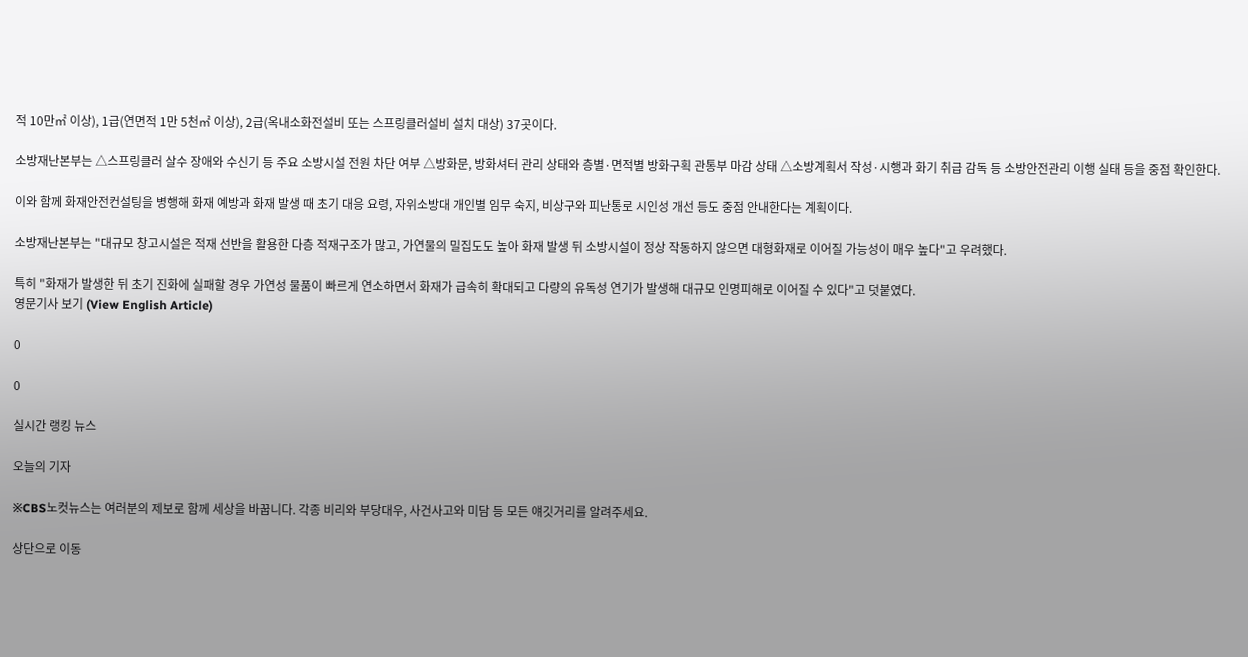적 10만㎡ 이상), 1급(연면적 1만 5천㎡ 이상), 2급(옥내소화전설비 또는 스프링클러설비 설치 대상) 37곳이다.

소방재난본부는 △스프링클러 살수 장애와 수신기 등 주요 소방시설 전원 차단 여부 △방화문, 방화셔터 관리 상태와 층별·면적별 방화구획 관통부 마감 상태 △소방계획서 작성·시행과 화기 취급 감독 등 소방안전관리 이행 실태 등을 중점 확인한다.

이와 함께 화재안전컨설팅을 병행해 화재 예방과 화재 발생 때 초기 대응 요령, 자위소방대 개인별 임무 숙지, 비상구와 피난통로 시인성 개선 등도 중점 안내한다는 계획이다.

소방재난본부는 "대규모 창고시설은 적재 선반을 활용한 다층 적재구조가 많고, 가연물의 밀집도도 높아 화재 발생 뒤 소방시설이 정상 작동하지 않으면 대형화재로 이어질 가능성이 매우 높다"고 우려했다.

특히 "화재가 발생한 뒤 초기 진화에 실패할 경우 가연성 물품이 빠르게 연소하면서 화재가 급속히 확대되고 다량의 유독성 연기가 발생해 대규모 인명피해로 이어질 수 있다"고 덧붙였다.
영문기사 보기 (View English Article)

0

0

실시간 랭킹 뉴스

오늘의 기자

※CBS노컷뉴스는 여러분의 제보로 함께 세상을 바꿉니다. 각종 비리와 부당대우, 사건사고와 미담 등 모든 얘깃거리를 알려주세요.

상단으로 이동